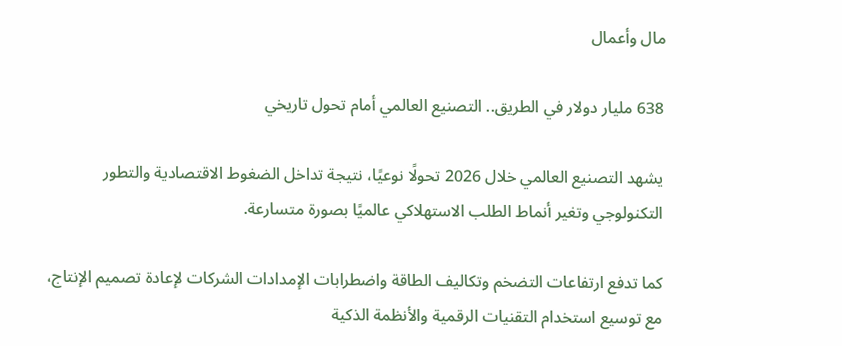مال وأعمال

638 مليار دولار في الطريق.. التصنيع العالمي أمام تحول تاريخي

يشهد التصنيع العالمي خلال 2026 تحولًا نوعيًا، نتيجة تداخل الضغوط الاقتصادية والتطور التكنولوجي وتغير أنماط الطلب الاستهلاكي عالميًا بصورة متسارعة.

كما تدفع ارتفاعات التضخم وتكاليف الطاقة واضطرابات الإمدادات الشركات لإعادة تصميم الإنتاج، مع توسيع استخدام التقنيات الرقمية والأنظمة الذكية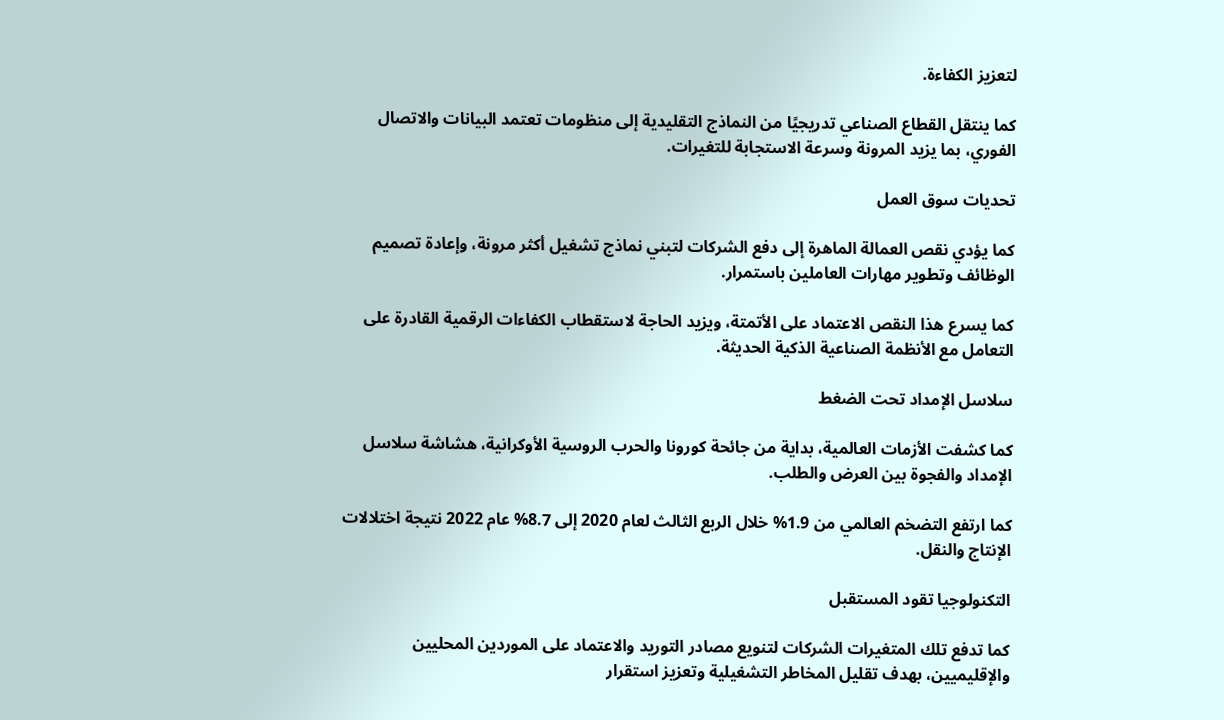لتعزيز الكفاءة.

كما ينتقل القطاع الصناعي تدريجيًا من النماذج التقليدية إلى منظومات تعتمد البيانات والاتصال الفوري، بما يزيد المرونة وسرعة الاستجابة للتغيرات.

تحديات سوق العمل

كما يؤدي نقص العمالة الماهرة إلى دفع الشركات لتبني نماذج تشغيل أكثر مرونة، وإعادة تصميم الوظائف وتطوير مهارات العاملين باستمرار.

كما يسرع هذا النقص الاعتماد على الأتمتة، ويزيد الحاجة لاستقطاب الكفاءات الرقمية القادرة على التعامل مع الأنظمة الصناعية الذكية الحديثة.

سلاسل الإمداد تحت الضغط

كما كشفت الأزمات العالمية، بداية من جائحة كورونا والحرب الروسية الأوكرانية، هشاشة سلاسل الإمداد والفجوة بين العرض والطلب.

كما ارتفع التضخم العالمي من 1.9% خلال الربع الثالث لعام 2020 إلى 8.7% عام 2022 نتيجة اختلالات الإنتاج والنقل.

التكنولوجيا تقود المستقبل

كما تدفع تلك المتغيرات الشركات لتنويع مصادر التوريد والاعتماد على الموردين المحليين والإقليميين، بهدف تقليل المخاطر التشغيلية وتعزيز استقرار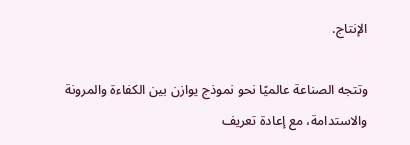الإنتاج.

وتتجه الصناعة عالميًا نحو نموذج يوازن بين الكفاءة والمرونة والاستدامة، مع إعادة تعريف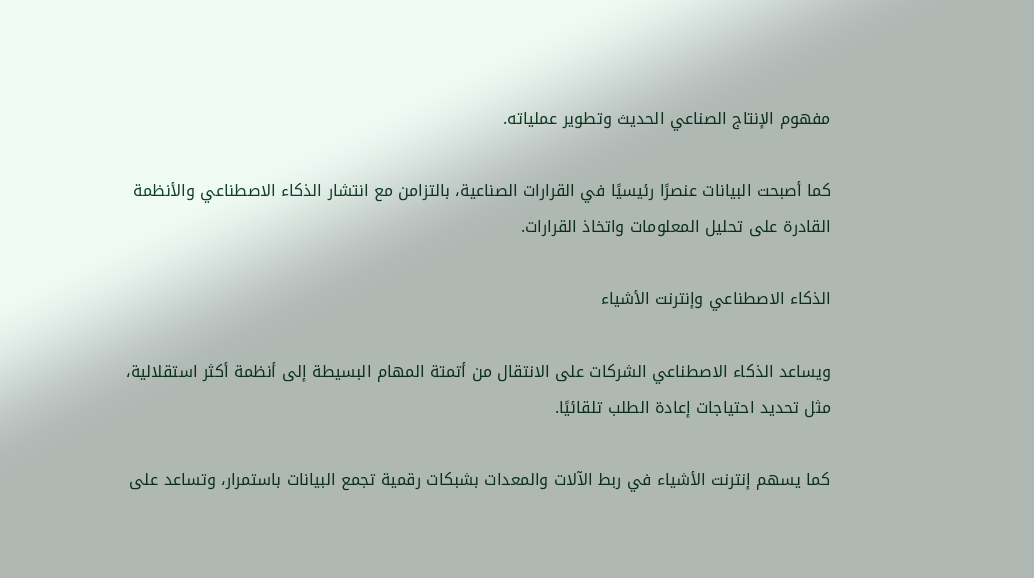مفهوم الإنتاج الصناعي الحديث وتطوير عملياته.

كما أصبحت البيانات عنصرًا رئيسيًا في القرارات الصناعية، بالتزامن مع انتشار الذكاء الاصطناعي والأنظمة القادرة على تحليل المعلومات واتخاذ القرارات.

الذكاء الاصطناعي وإنترنت الأشياء

ويساعد الذكاء الاصطناعي الشركات على الانتقال من أتمتة المهام البسيطة إلى أنظمة أكثر استقلالية، مثل تحديد احتياجات إعادة الطلب تلقائيًا.

كما يسهم إنترنت الأشياء في ربط الآلات والمعدات بشبكات رقمية تجمع البيانات باستمرار، وتساعد على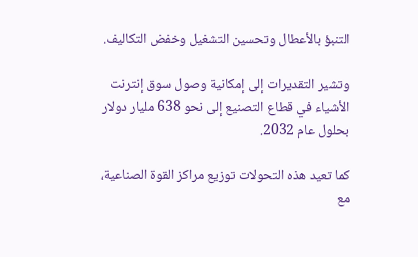التنبؤ بالأعطال وتحسين التشغيل وخفض التكاليف.

وتشير التقديرات إلى إمكانية وصول سوق إنترنت الأشياء في قطاع التصنيع إلى نحو 638 مليار دولار بحلول عام 2032.

كما تعيد هذه التحولات توزيع مراكز القوة الصناعية، مع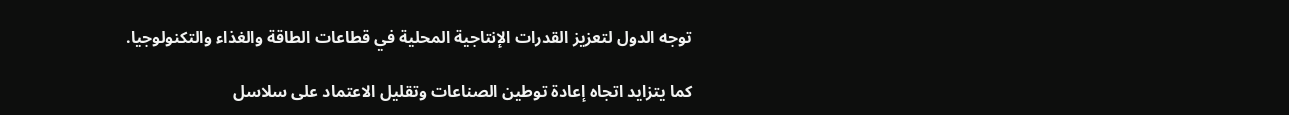توجه الدول لتعزيز القدرات الإنتاجية المحلية في قطاعات الطاقة والغذاء والتكنولوجيا.

كما يتزايد اتجاه إعادة توطين الصناعات وتقليل الاعتماد على سلاسل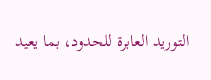التوريد العابرة للحدود، بما يعيد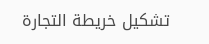تشكيل خريطة التجارة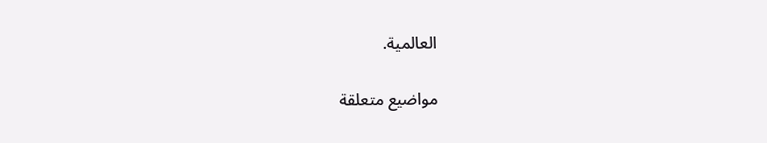العالمية.

مواضيع متعلقة